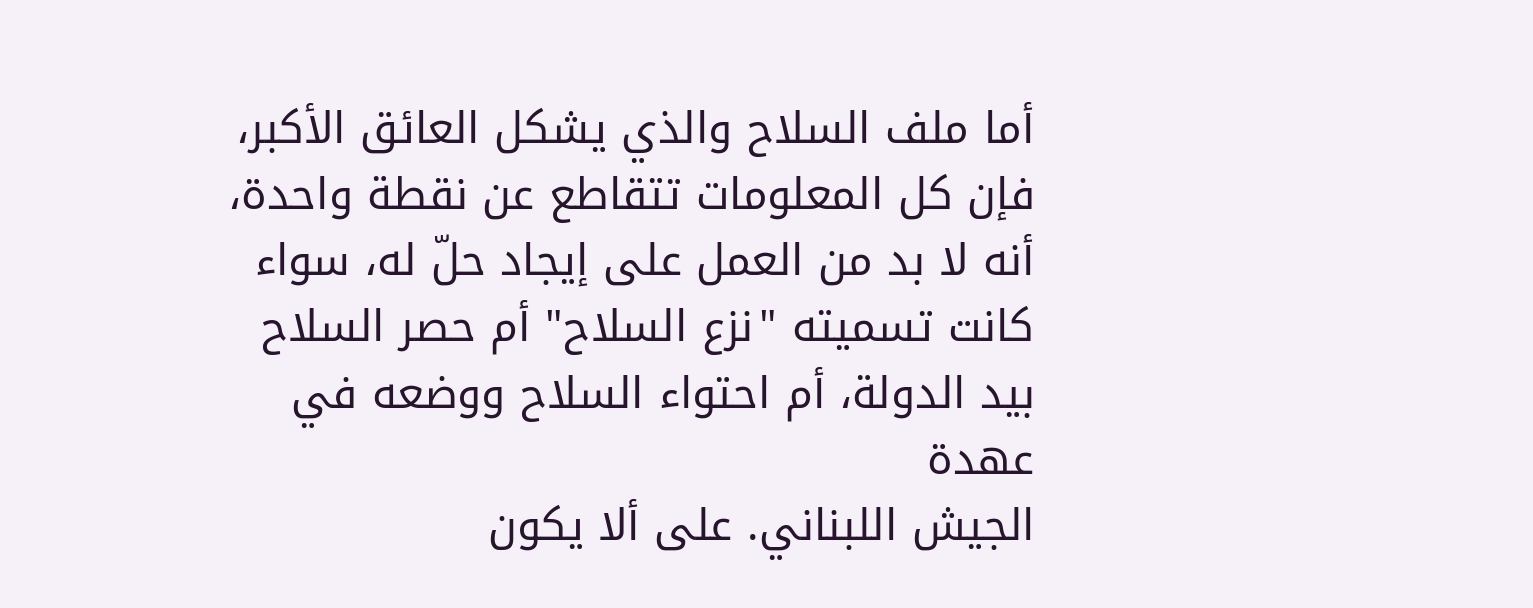أما ملف السلاح والذي يشكل العائق الأكبر، فإن كل المعلومات تتقاطع عن نقطة واحدة، أنه لا بد من العمل على إيجاد حلّ له، سواء كانت تسميته "نزع السلاح" أم حصر السلاح بيد الدولة، أم احتواء السلاح ووضعه في عهدة
الجيش اللبناني. على ألا يكون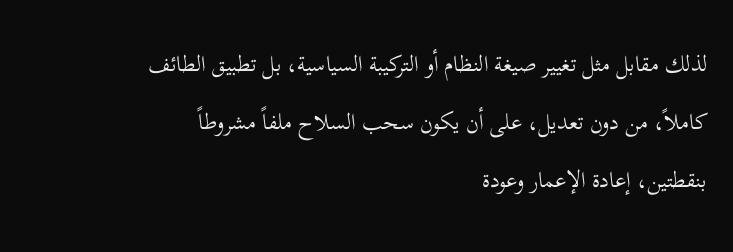لذلك مقابل مثل تغيير صيغة النظام أو التركيبة السياسية، بل تطبيق الطائف كاملاً، من دون تعديل، على أن يكون سحب السلاح ملفاً مشروطاً بنقطتين، إعادة الإعمار وعودة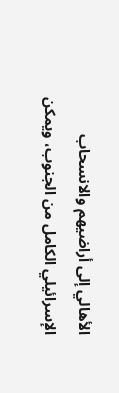الأهالي إلى أراضيهم والانسحاب
الإسرائيلي الكامل من الجنوب، ويمكن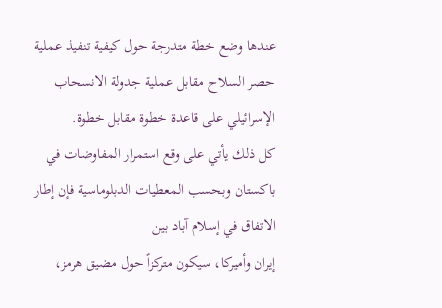عندها وضع خطة متدرجة حول كيفية تنفيذ عملية حصر السلاح مقابل عملية جدولة الانسحاب الإسرائيلي على قاعدة خطوة مقابل خطوة.
كل ذلك يأتي على وقع استمرار المفاوضات في باكستان وبحسب المعطيات الدبلوماسية فإن إطار الاتفاق في إسلام آباد بين
إيران وأميركا، سيكون متركزاً حول مضيق هرمز،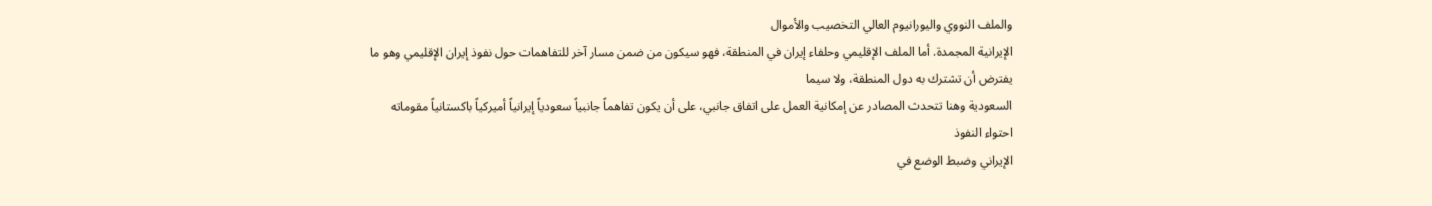والملف النووي واليورانيوم العالي التخصيب والأموال
الإيرانية المجمدة. أما الملف الإقليمي وحلفاء إيران في المنطقة، فهو سيكون من ضمن مسار آخر للتفاهمات حول نفوذ إيران الإقليمي وهو ما يفترض أن تشترك به دول المنطقة، ولا سيما
السعودية وهنا تتحدث المصادر عن إمكانية العمل على اتفاق جانبي، على أن يكون تفاهماً جانبياً سعودياً إيرانياً أميركياً باكستانياً مقوماته احتواء النفوذ
الإيراني وضبط الوضع في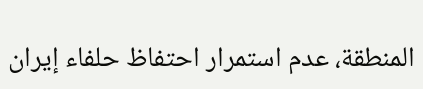المنطقة، عدم استمرار احتفاظ حلفاء إيران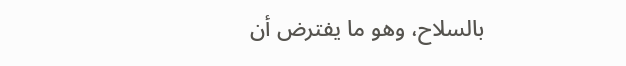بالسلاح، وهو ما يفترض أن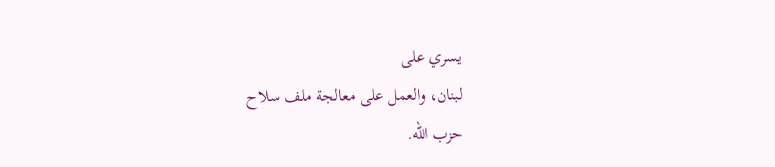يسري على
لبنان، والعمل على معالجة ملف سلاح
حزب الله.